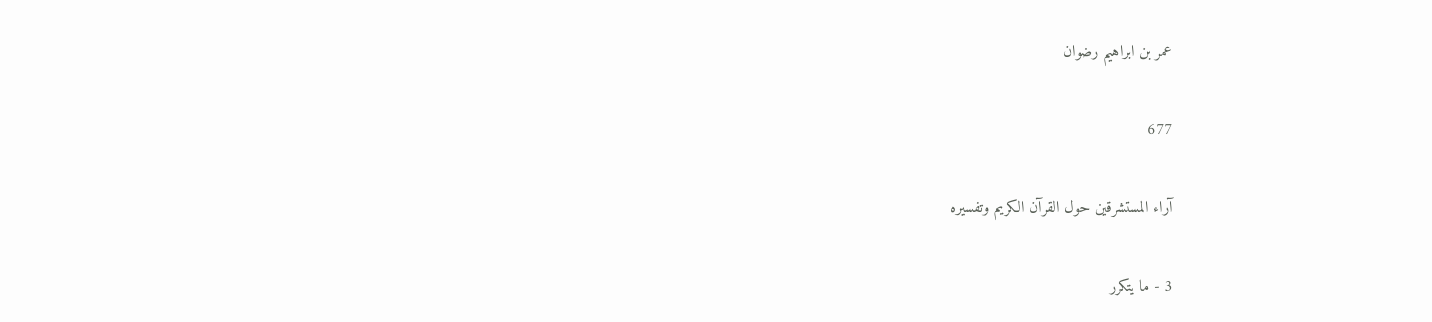عمر بن ابراهيم رضوان

677

آراء المستشرقين حول القرآن الكريم وتفسيره

3 - ما يتكرر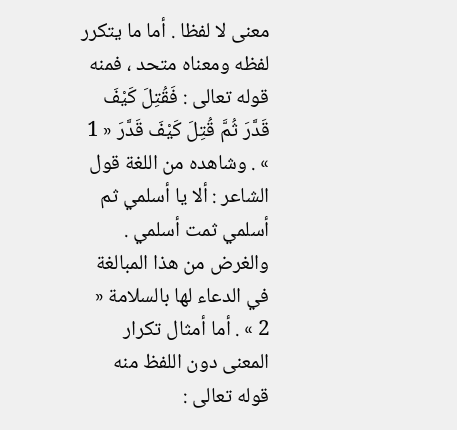معنى لا لفظا . أما ما يتكرر لفظه ومعناه متحد ، فمنه قوله تعالى : فَقُتِلَ كَيْفَ قَدَّرَ ثُمَّ قُتِلَ كَيْفَ قَدَّرَ « 1 » . وشاهده من اللغة قول الشاعر : ألا يا أسلمي ثم أسلمي ثمت أسلمي . والغرض من هذا المبالغة في الدعاء لها بالسلامة « 2 » . أما أمثال تكرار المعنى دون اللفظ منه قوله تعالى :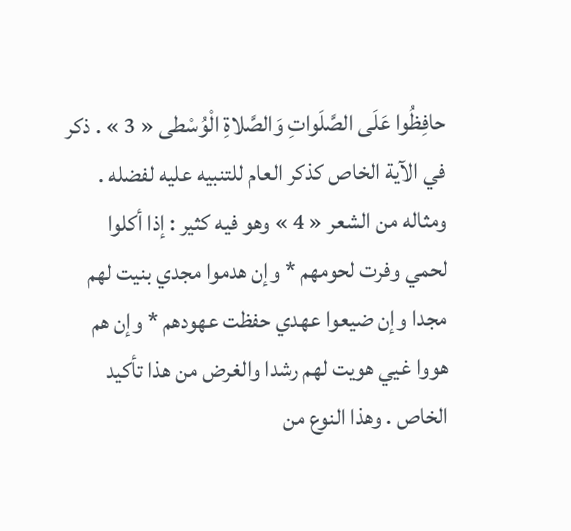حافِظُوا عَلَى الصَّلَواتِ وَالصَّلاةِ الْوُسْطى « 3 » . ذكر في الآية الخاص كذكر العام للتنبيه عليه لفضله . ومثاله من الشعر « 4 » وهو فيه كثير : إذا أكلوا لحمي وفرت لحومهم * وإن هدموا مجدي بنيت لهم مجدا وإن ضيعوا عهدي حفظت عهودهم * وإن هم هووا غيي هويت لهم رشدا والغرض من هذا تأكيد الخاص . وهذا النوع من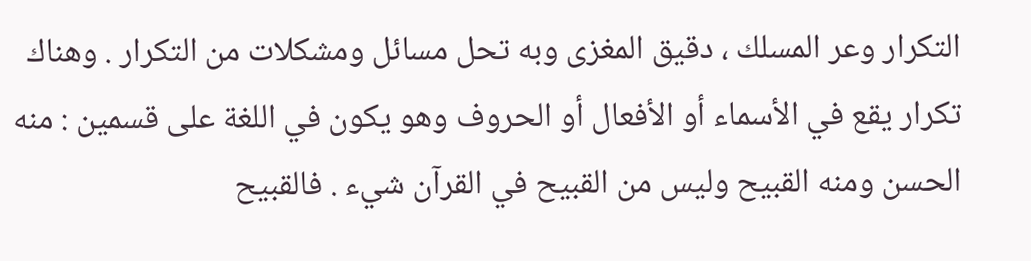التكرار وعر المسلك ، دقيق المغزى وبه تحل مسائل ومشكلات من التكرار . وهناك تكرار يقع في الأسماء أو الأفعال أو الحروف وهو يكون في اللغة على قسمين : منه الحسن ومنه القبيح وليس من القبيح في القرآن شيء . فالقبيح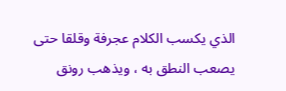الذي يكسب الكلام عجرفة وقلقا حتى يصعب النطق به ، ويذهب رونق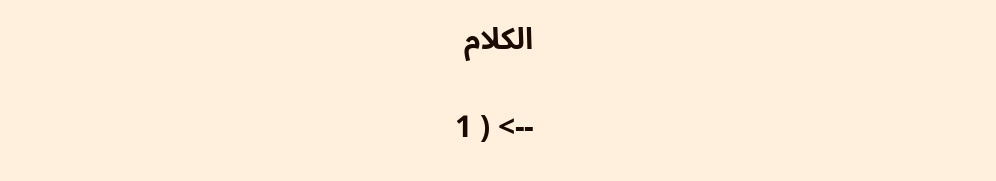الكلام

--> ( 1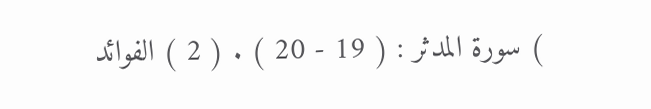) سورة المدثر : ( 19 - 20 ) . ( 2 ) الفوائد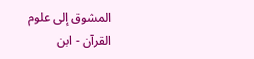المشوق إلى علوم القرآن - ابن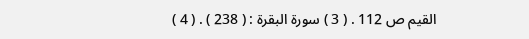القيم ص 112 . ( 3 ) سورة البقرة : ( 238 ) . ( 4 )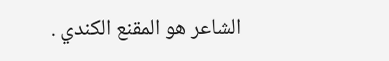الشاعر هو المقنع الكندي .